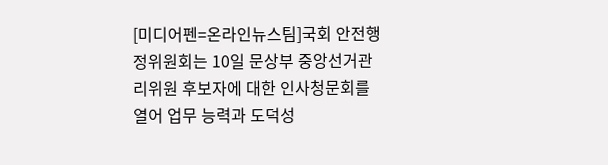[미디어펜=온라인뉴스팀]국회 안전행정위원회는 10일 문상부 중앙선거관리위원 후보자에 대한 인사청문회를 열어 업무 능력과 도덕성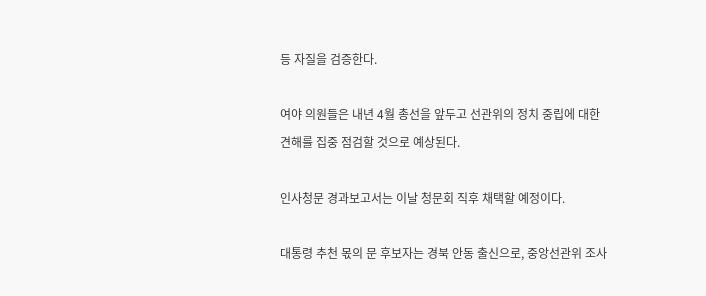등 자질을 검증한다.

여야 의원들은 내년 4월 총선을 앞두고 선관위의 정치 중립에 대한 견해를 집중 점검할 것으로 예상된다.

인사청문 경과보고서는 이날 청문회 직후 채택할 예정이다.

대통령 추천 몫의 문 후보자는 경북 안동 출신으로, 중앙선관위 조사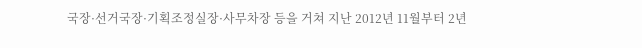국장·선거국장·기획조정실장·사무차장 등을 거쳐 지난 2012년 11월부터 2년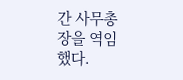간 사무총장을 역임했다.